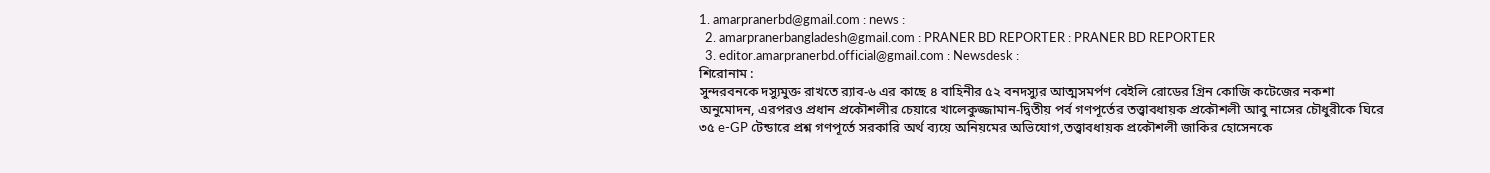1. amarpranerbd@gmail.com : news :
  2. amarpranerbangladesh@gmail.com : PRANER BD REPORTER : PRANER BD REPORTER
  3. editor.amarpranerbd.official@gmail.com : Newsdesk :
শিরোনাম :
সুন্দরবনকে দস্যুমুক্ত রাখতে র‍্যাব-৬ এর কাছে ৪ বাহিনীর ৫২ বনদস্যুর আত্মসমর্পণ বেইলি রোডের গ্রিন কোজি কটেজের নকশা অনুমোদন, এরপরও প্রধান প্রকৌশলীর চেয়ারে খালেকুজ্জামান-দ্বিতীয় পর্ব গণপূর্তের তত্ত্বাবধায়ক প্রকৌশলী আবু নাসের চৌধুরীকে ঘিরে ৩৫ e-GP টেন্ডারে প্রশ্ন গণপূর্তে সরকারি অর্থ ব্যয়ে অনিয়মের অভিযোগ,তত্ত্বাবধায়ক প্রকৌশলী জাকির হোসেনকে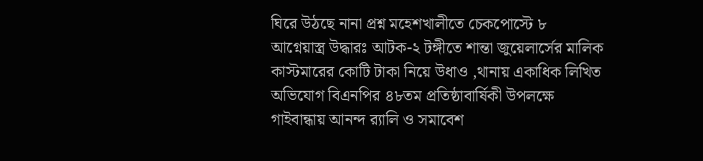ঘিরে উঠছে নানা প্রশ্ন মহেশখালীতে চেকপোস্টে ৮ আগ্নেয়াস্ত্র উদ্ধারঃ আটক-২ টঙ্গীতে শান্তা জুয়েলার্সের মালিক কাস্টমারের কোটি টাকা নিয়ে উধাও ,থানায় একাধিক লিখিত অভিযোগ বিএনপির ৪৮তম প্রতিষ্ঠাবার্ষিকী উপলক্ষে গাইবান্ধায় আনন্দ র‍্যালি ও সমাবেশ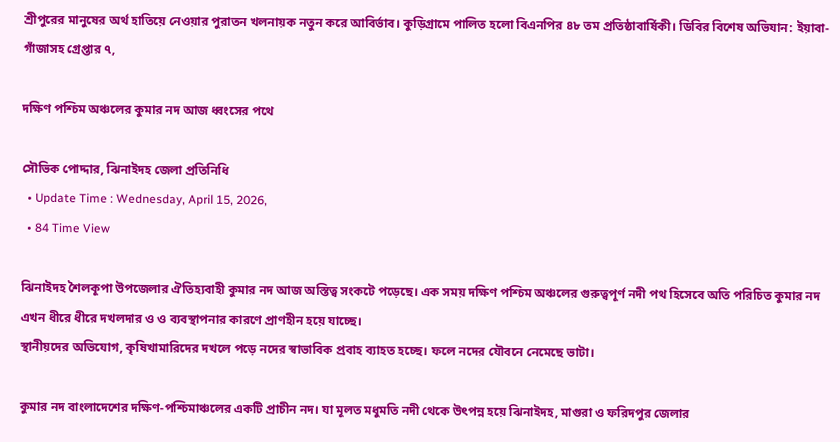শ্রীপুরের মানুষের অর্থ হাতিয়ে নেওয়ার পুরাতন খলনায়ক নতুন করে আবির্ভাব। কুড়িগ্রামে পালিত হলো বিএনপির ৪৮ তম প্রতিষ্ঠাবার্ষিকী। ডিবির বিশেষ অভিযান: ইয়াবা-গাঁজাসহ গ্রেপ্তার ৭,

দক্ষিণ পশ্চিম অঞ্চলের কুমার নদ আজ ধ্বংসের পথে

সৌভিক পোদ্দার, ঝিনাইদহ জেলা প্রতিনিধি
  • Update Time : Wednesday, April 15, 2026,
  • 84 Time View

ঝিনাইদহ শৈলকূপা উপজেলার ঐতিহ্যবাহী কুমার নদ আজ অস্তিত্ব সংকটে পড়েছে। এক সময় দক্ষিণ পশ্চিম অঞ্চলের গুরুত্বপূর্ণ নদী পথ হিসেবে অতি পরিচিত কুমার নদ এখন ধীরে ধীরে দখলদার ও ও ব্যবস্থাপনার কারণে প্রাণহীন হয়ে যাচ্ছে।
স্থানীয়দের অভিযোগ, কৃষিখামারিদের দখলে পড়ে নদের স্বাভাবিক প্রবাহ ব্যাহত হচ্ছে। ফলে নদের যৌবনে নেমেছে ভাটা।

কুমার নদ বাংলাদেশের দক্ষিণ-পশ্চিমাঞ্চলের একটি প্রাচীন নদ। যা মূলত মধুমতি নদী থেকে উৎপন্ন হয়ে ঝিনাইদহ, মাগুরা ও ফরিদপুর জেলার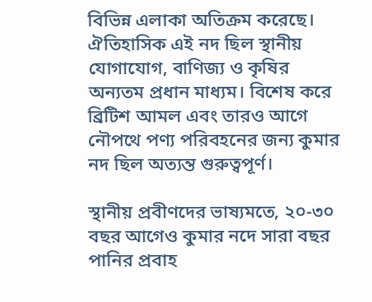বিভিন্ন এলাকা অতিক্রম করেছে। ঐতিহাসিক এই নদ ছিল স্থানীয় যোগাযোগ, বাণিজ্য ও কৃষির অন্যতম প্রধান মাধ্যম। বিশেষ করে ব্রিটিশ আমল এবং তারও আগে নৌপথে পণ্য পরিবহনের জন্য কুমার নদ ছিল অত্যন্ত গুরুত্বপূর্ণ।

স্থানীয় প্রবীণদের ভাষ্যমতে, ২০-৩০ বছর আগেও কুমার নদে সারা বছর পানির প্রবাহ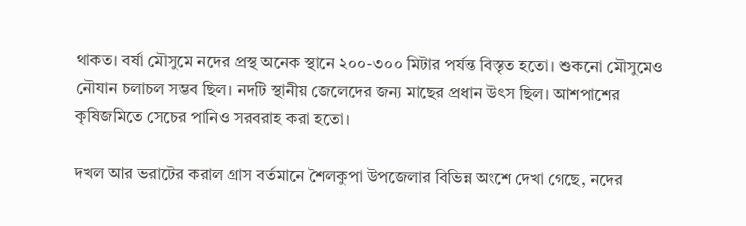থাকত। বর্ষা মৌসুমে নদের প্রস্থ অনেক স্থানে ২০০-৩০০ মিটার পর্যন্ত বিস্তৃত হতো। শুকনো মৌসুমেও নৌযান চলাচল সম্ভব ছিল। নদটি স্থানীয় জেলেদের জন্য মাছের প্রধান উৎস ছিল। আশপাশের কৃষিজমিতে সেচের পানিও সরবরাহ করা হতো।

দখল আর ভরাটের করাল গ্রাস বর্তমানে শৈলকুপা উপজেলার বিভিন্ন অংশে দেখা গেছে, নদের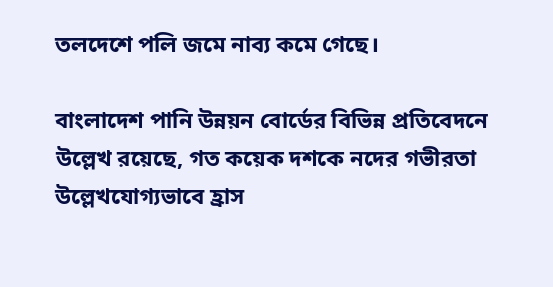তলদেশে পলি জমে নাব্য কমে গেছে।

বাংলাদেশ পানি উন্নয়ন বোর্ডের বিভিন্ন প্রতিবেদনে উল্লেখ রয়েছে, গত কয়েক দশকে নদের গভীরতা উল্লেখযোগ্যভাবে হ্রাস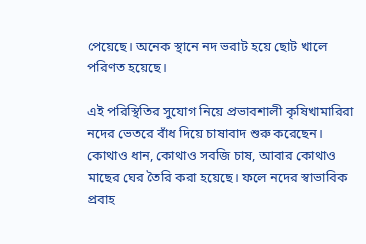পেয়েছে। অনেক স্থানে নদ ভরাট হয়ে ছোট খালে পরিণত হয়েছে।

এই পরিস্থিতির সুযোগ নিয়ে প্রভাবশালী কৃষিখামারিরা নদের ভেতরে বাঁধ দিয়ে চাষাবাদ শুরু করেছেন। কোথাও ধান, কোথাও সবজি চাষ, আবার কোথাও মাছের ঘের তৈরি করা হয়েছে। ফলে নদের স্বাভাবিক প্রবাহ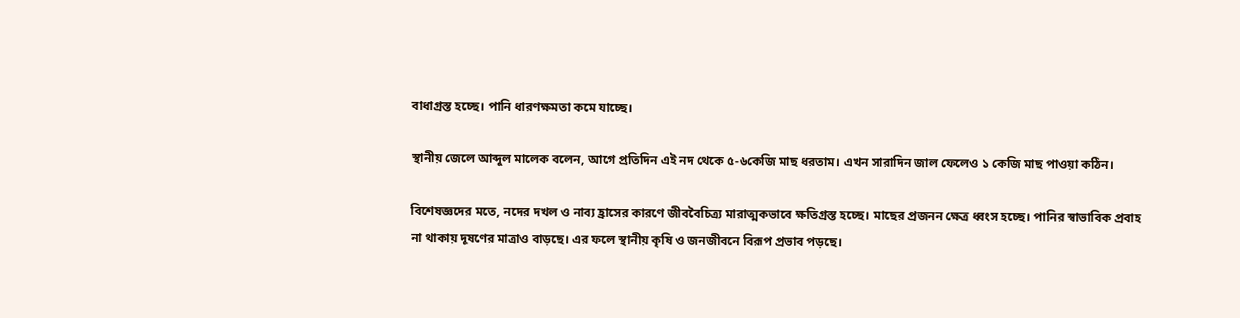বাধাগ্রস্ত হচ্ছে। পানি ধারণক্ষমতা কমে যাচ্ছে।

স্থানীয় জেলে আব্দুল মালেক বলেন, আগে প্রতিদিন এই নদ থেকে ৫-৬কেজি মাছ ধরতাম। এখন সারাদিন জাল ফেলেও ১ কেজি মাছ পাওয়া কঠিন।

বিশেষজ্ঞদের মতে, নদের দখল ও নাব্য হ্রাসের কারণে জীববৈচিত্র্য মারাত্মকভাবে ক্ষতিগ্রস্ত হচ্ছে। মাছের প্রজনন ক্ষেত্র ধ্বংস হচ্ছে। পানির স্বাভাবিক প্রবাহ না থাকায় দূষণের মাত্রাও বাড়ছে। এর ফলে স্থানীয় কৃষি ও জনজীবনে বিরূপ প্রভাব পড়ছে।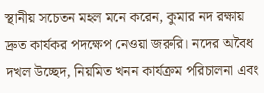স্থানীয় সচেতন মহল মনে করেন, কুমার নদ রক্ষায় দ্রুত কার্যকর পদক্ষেপ নেওয়া জরুরি। নদের অবৈধ দখল উচ্ছেদ, নিয়মিত খনন কার্যক্রম পরিচালনা এবং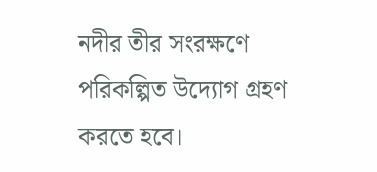নদীর তীর সংরক্ষণে পরিকল্পিত উদ্যোগ গ্রহণ করতে হবে।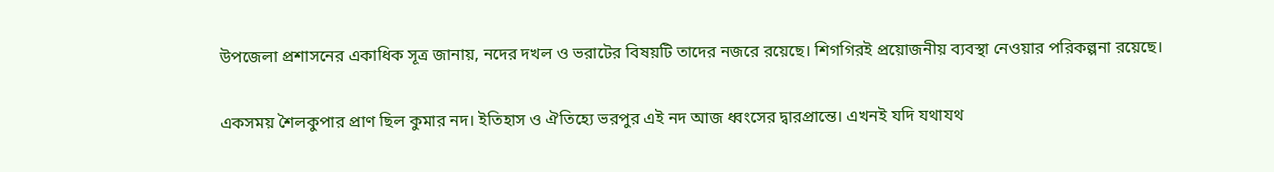উপজেলা প্রশাসনের একাধিক সূত্র জানায়, নদের দখল ও ভরাটের বিষয়টি তাদের নজরে রয়েছে। শিগগিরই প্রয়োজনীয় ব্যবস্থা নেওয়ার পরিকল্পনা রয়েছে।

একসময় শৈলকুপার প্রাণ ছিল কুমার নদ। ইতিহাস ও ঐতিহ্যে ভরপুর এই নদ আজ ধ্বংসের দ্বারপ্রান্তে। এখনই যদি যথাযথ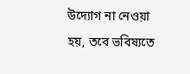উদ্যোগ না নেওয়া হয়, তবে ভবিষ্যতে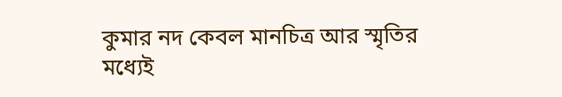কুমার নদ কেবল মানচিত্র আর স্মৃতির মধ্যেই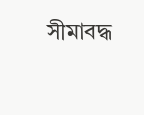সীমাবদ্ধ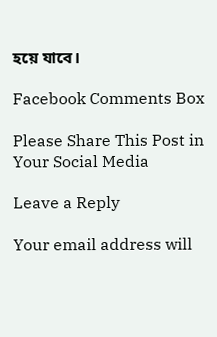হয়ে যাবে।

Facebook Comments Box

Please Share This Post in Your Social Media

Leave a Reply

Your email address will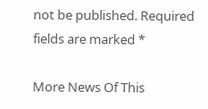not be published. Required fields are marked *

More News Of This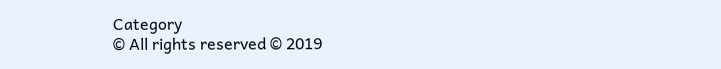Category
© All rights reserved © 2019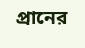প্রানের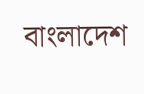বাংলাদেশ